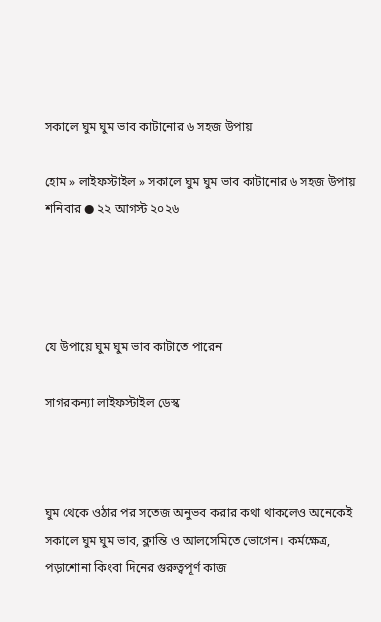সকালে ঘুম ঘুম ভাব কাটানোর ৬ সহজ উপায়

হোম » লাইফস্টাইল » সকালে ঘুম ঘুম ভাব কাটানোর ৬ সহজ উপায়
শনিবার ● ২২ আগস্ট ২০২৬




যে উপায়ে ঘুম ঘুম ভাব কাটাতে পারেন

সাগরকন্যা লাইফস্টাইল ডেস্ক



ঘুম থেকে ওঠার পর সতেজ অনুভব করার কথা থাকলেও অনেকেই সকালে ঘুম ঘুম ভাব, ক্লান্তি ও আলসেমিতে ভোগেন। কর্মক্ষেত্র, পড়াশোনা কিংবা দিনের গুরুত্বপূর্ণ কাজ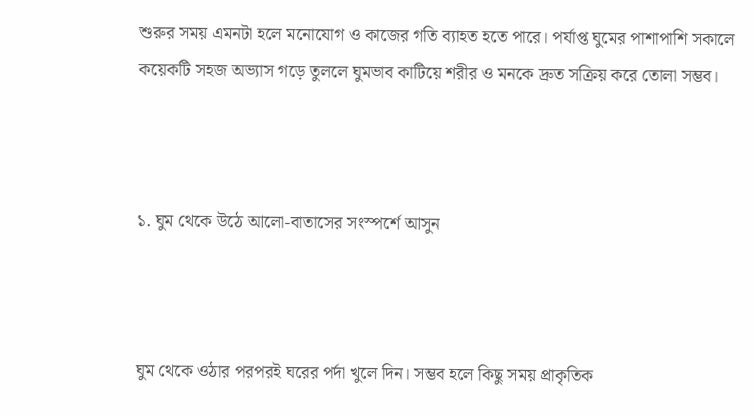শুরুর সময় এমনটা হলে মনোযোগ ও কাজের গতি ব্যাহত হতে পারে। পর্যাপ্ত ঘুমের পাশাপাশি সকালে কয়েকটি সহজ অভ্যাস গড়ে তুললে ঘুমভাব কাটিয়ে শরীর ও মনকে দ্রুত সক্রিয় করে তোলা সম্ভব।



১. ঘুম থেকে উঠে আলো-বাতাসের সংস্পর্শে আসুন



ঘুম থেকে ওঠার পরপরই ঘরের পর্দা খুলে দিন। সম্ভব হলে কিছু সময় প্রাকৃতিক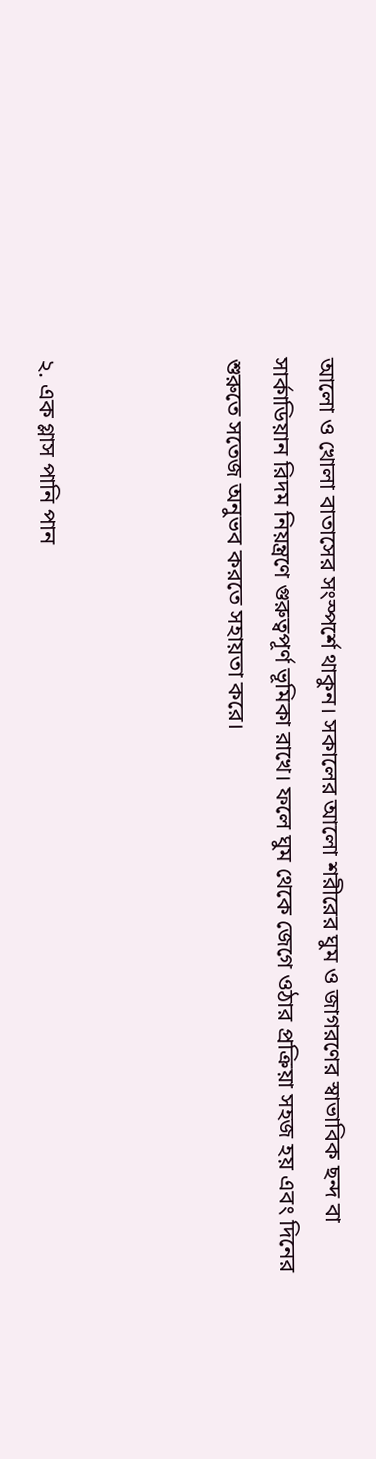আলো ও খোলা বাতাসের সংস্পর্শে থাকুন। সকালের আলো শরীরের ঘুম ও জাগরণের স্বাভাবিক ছন্দ বা সার্কাডিয়ান রিদম নিয়ন্ত্রণে গুরুত্বপূর্ণ ভূমিকা রাখে। ফলে ঘুম থেকে জেগে ওঠার প্রক্রিয়া সহজ হয় এবং দিনের শুরুতে সতেজ অনুভব করতে সহায়তা করে।



২. এক গ্লাস পানি পান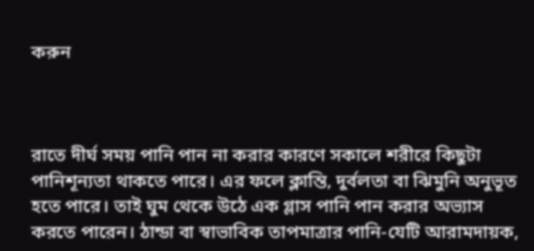করুন



রাতে দীর্ঘ সময় পানি পান না করার কারণে সকালে শরীরে কিছুটা পানিশূন্যতা থাকতে পারে। এর ফলে ক্লান্তি, দুর্বলতা বা ঝিমুনি অনুভূত হতে পারে। তাই ঘুম থেকে উঠে এক গ্লাস পানি পান করার অভ্যাস করতে পারেন। ঠান্ডা বা স্বাভাবিক তাপমাত্রার পানি-যেটি আরামদায়ক,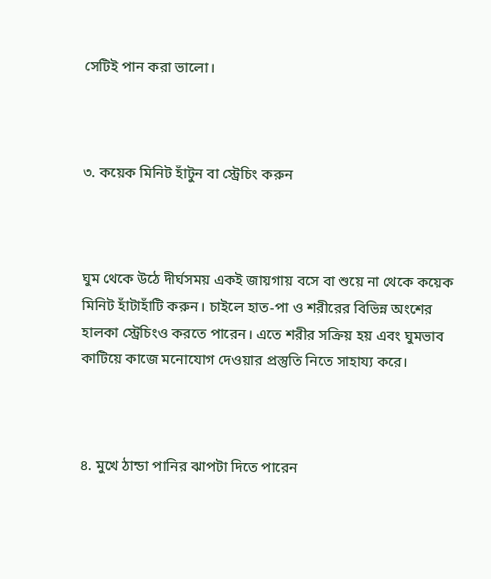সেটিই পান করা ভালো।



৩. কয়েক মিনিট হাঁটুন বা স্ট্রেচিং করুন



ঘুম থেকে উঠে দীর্ঘসময় একই জায়গায় বসে বা শুয়ে না থেকে কয়েক মিনিট হাঁটাহাঁটি করুন। চাইলে হাত-পা ও শরীরের বিভিন্ন অংশের হালকা স্ট্রেচিংও করতে পারেন। এতে শরীর সক্রিয় হয় এবং ঘুমভাব কাটিয়ে কাজে মনোযোগ দেওয়ার প্রস্তুতি নিতে সাহায্য করে।



৪. মুখে ঠান্ডা পানির ঝাপটা দিতে পারেন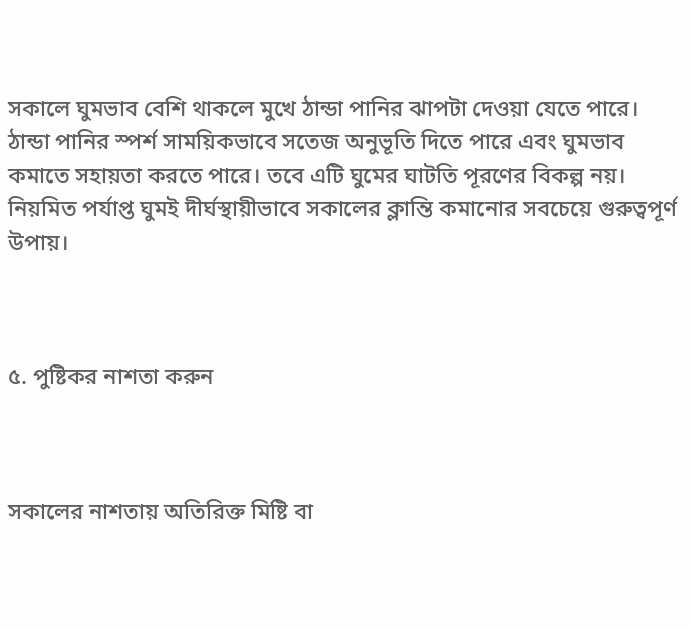সকালে ঘুমভাব বেশি থাকলে মুখে ঠান্ডা পানির ঝাপটা দেওয়া যেতে পারে। ঠান্ডা পানির স্পর্শ সাময়িকভাবে সতেজ অনুভূতি দিতে পারে এবং ঘুমভাব কমাতে সহায়তা করতে পারে। তবে এটি ঘুমের ঘাটতি পূরণের বিকল্প নয়। নিয়মিত পর্যাপ্ত ঘুমই দীর্ঘস্থায়ীভাবে সকালের ক্লান্তি কমানোর সবচেয়ে গুরুত্বপূর্ণ উপায়।



৫. পুষ্টিকর নাশতা করুন



সকালের নাশতায় অতিরিক্ত মিষ্টি বা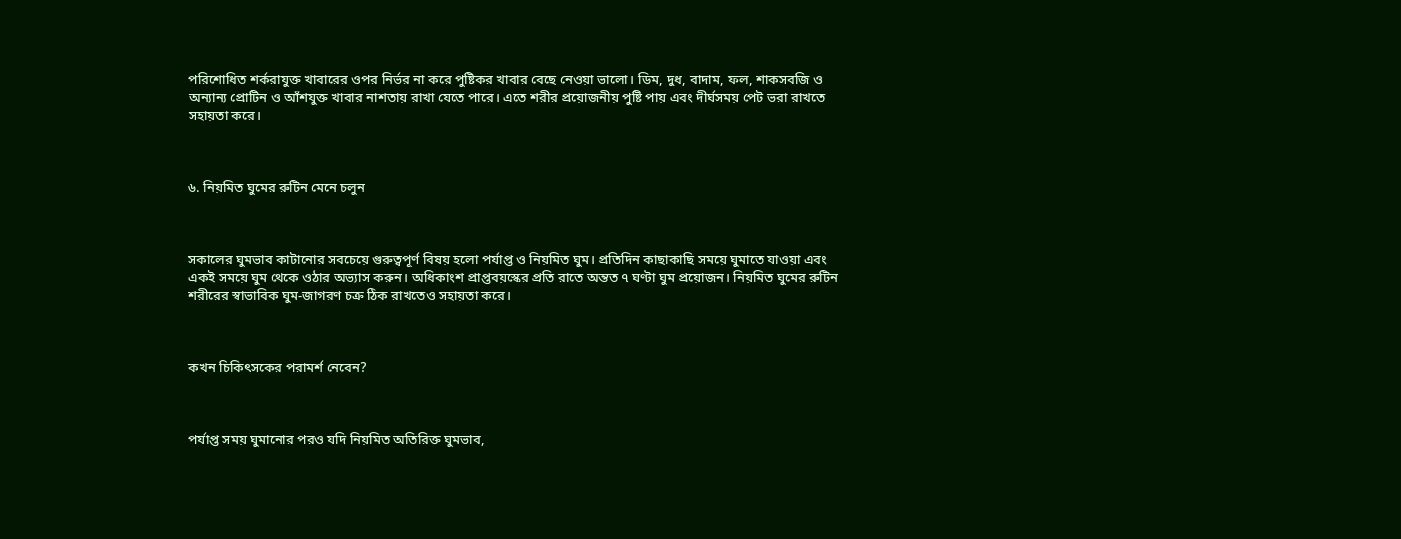পরিশোধিত শর্করাযুক্ত খাবারের ওপর নির্ভর না করে পুষ্টিকর খাবার বেছে নেওয়া ভালো। ডিম, দুধ, বাদাম, ফল, শাকসবজি ও অন্যান্য প্রোটিন ও আঁশযুক্ত খাবার নাশতায় রাখা যেতে পারে। এতে শরীর প্রয়োজনীয় পুষ্টি পায় এবং দীর্ঘসময় পেট ভরা রাখতে সহায়তা করে।



৬. নিয়মিত ঘুমের রুটিন মেনে চলুন



সকালের ঘুমভাব কাটানোর সবচেয়ে গুরুত্বপূর্ণ বিষয় হলো পর্যাপ্ত ও নিয়মিত ঘুম। প্রতিদিন কাছাকাছি সময়ে ঘুমাতে যাওয়া এবং একই সময়ে ঘুম থেকে ওঠার অভ্যাস করুন। অধিকাংশ প্রাপ্তবয়স্কের প্রতি রাতে অন্তত ৭ ঘণ্টা ঘুম প্রয়োজন। নিয়মিত ঘুমের রুটিন শরীরের স্বাভাবিক ঘুম-জাগরণ চক্র ঠিক রাখতেও সহায়তা করে।



কখন চিকিৎসকের পরামর্শ নেবেন?



পর্যাপ্ত সময় ঘুমানোর পরও যদি নিয়মিত অতিরিক্ত ঘুমভাব,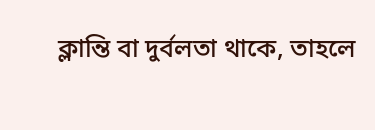ক্লান্তি বা দুর্বলতা থাকে, তাহলে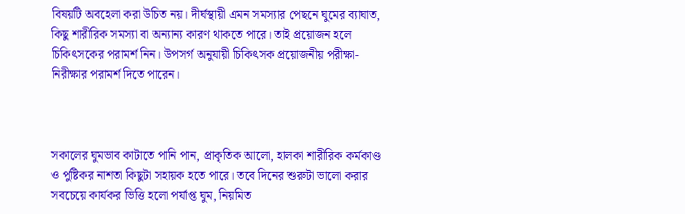বিষয়টি অবহেলা করা উচিত নয়। দীর্ঘস্থায়ী এমন সমস্যার পেছনে ঘুমের ব্যাঘাত, কিছু শারীরিক সমস্যা বা অন্যান্য কারণ থাকতে পারে। তাই প্রয়োজন হলে চিকিৎসকের পরামর্শ নিন। উপসর্গ অনুযায়ী চিকিৎসক প্রয়োজনীয় পরীক্ষা-নিরীক্ষার পরামর্শ দিতে পারেন।



সকালের ঘুমভাব কাটাতে পানি পান, প্রাকৃতিক আলো, হালকা শারীরিক কর্মকাণ্ড ও পুষ্টিকর নাশতা কিছুটা সহায়ক হতে পারে। তবে দিনের শুরুটা ভালো করার সবচেয়ে কার্যকর ভিত্তি হলো পর্যাপ্ত ঘুম, নিয়মিত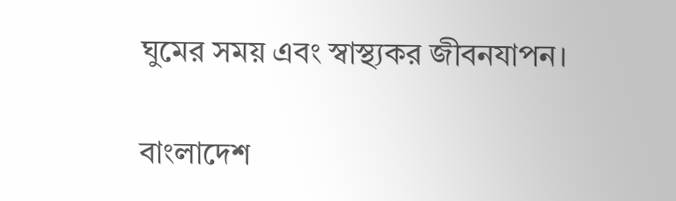ঘুমের সময় এবং স্বাস্থ্যকর জীবনযাপন।

বাংলাদেশ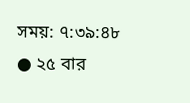সময়: ৭:৩৯:৪৮ ● ২৫ বার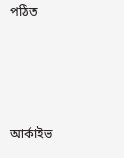পঠিত




আর্কাইভ